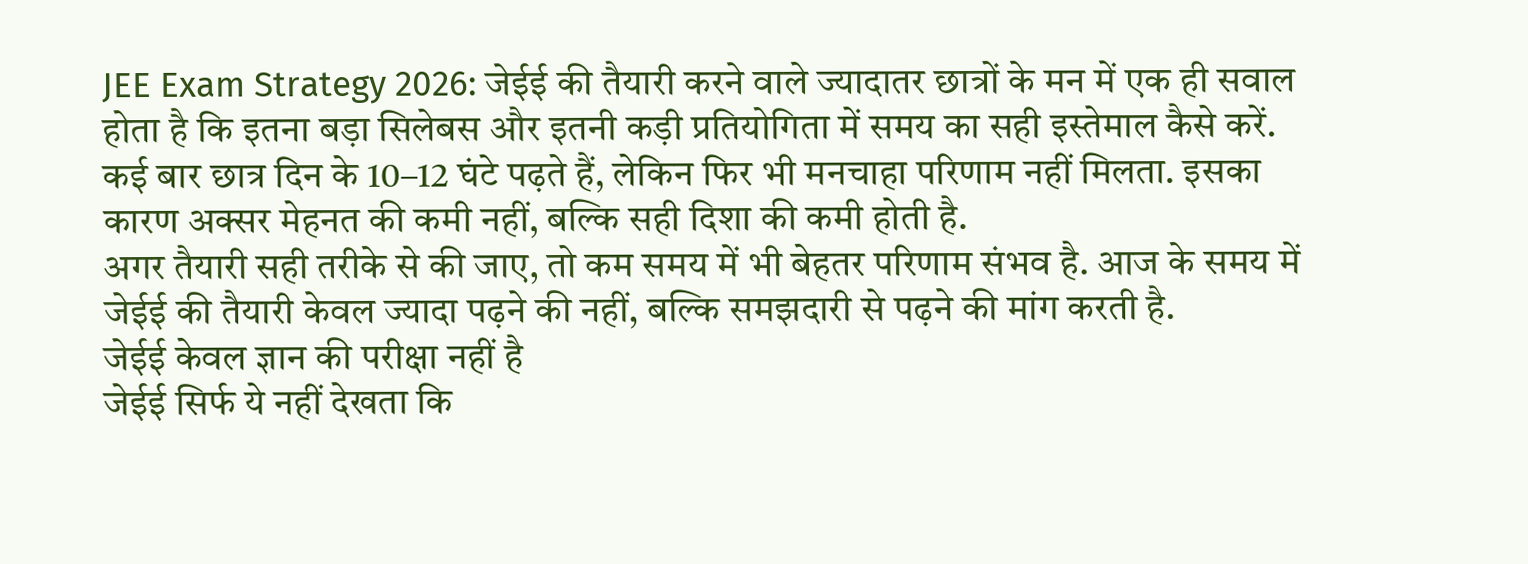JEE Exam Strategy 2026: जेईई की तैयारी करने वाले ज्यादातर छात्रों के मन में एक ही सवाल होता है कि इतना बड़ा सिलेबस और इतनी कड़ी प्रतियोगिता में समय का सही इस्तेमाल कैसे करें. कई बार छात्र दिन के 10–12 घंटे पढ़ते हैं, लेकिन फिर भी मनचाहा परिणाम नहीं मिलता. इसका कारण अक्सर मेहनत की कमी नहीं, बल्कि सही दिशा की कमी होती है.
अगर तैयारी सही तरीके से की जाए, तो कम समय में भी बेहतर परिणाम संभव है. आज के समय में जेईई की तैयारी केवल ज्यादा पढ़ने की नहीं, बल्कि समझदारी से पढ़ने की मांग करती है.
जेईई केवल ज्ञान की परीक्षा नहीं है
जेईई सिर्फ ये नहीं देखता कि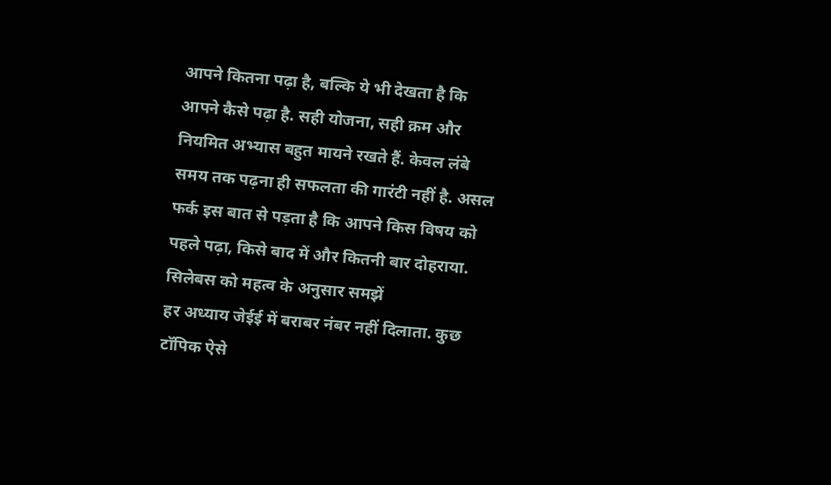आपने कितना पढ़ा है, बल्कि ये भी देखता है कि आपने कैसे पढ़ा है. सही योजना, सही क्रम और नियमित अभ्यास बहुत मायने रखते हैं. केवल लंबे समय तक पढ़ना ही सफलता की गारंटी नहीं है. असल फर्क इस बात से पड़ता है कि आपने किस विषय को पहले पढ़ा, किसे बाद में और कितनी बार दोहराया.
सिलेबस को महत्व के अनुसार समझें
हर अध्याय जेईई में बराबर नंबर नहीं दिलाता. कुछ टॉपिक ऐसे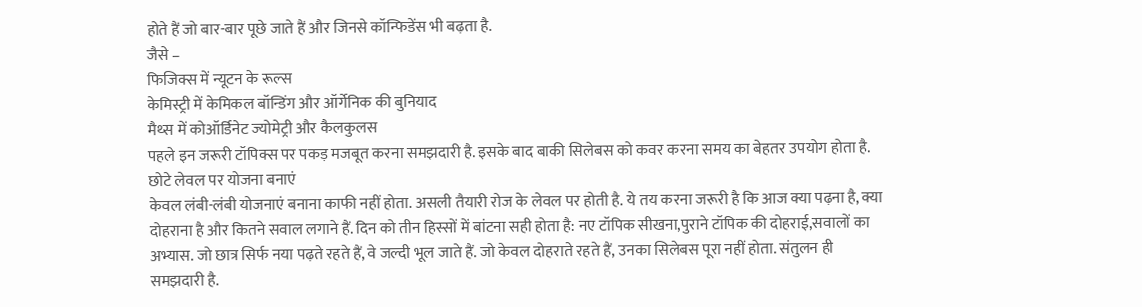होते हैं जो बार-बार पूछे जाते हैं और जिनसे कॉन्फिडेंस भी बढ़ता है.
जैसे –
फिजिक्स में न्यूटन के रूल्स
केमिस्ट्री में केमिकल बॉन्डिंग और ऑर्गेनिक की बुनियाद
मैथ्स में कोऑर्डिनेट ज्योमेट्री और कैलकुलस
पहले इन जरूरी टॉपिक्स पर पकड़ मजबूत करना समझदारी है. इसके बाद बाकी सिलेबस को कवर करना समय का बेहतर उपयोग होता है.
छोटे लेवल पर योजना बनाएं
केवल लंबी-लंबी योजनाएं बनाना काफी नहीं होता. असली तैयारी रोज के लेवल पर होती है. ये तय करना जरूरी है कि आज क्या पढ़ना है, क्या दोहराना है और कितने सवाल लगाने हैं. दिन को तीन हिस्सों में बांटना सही होता है: नए टॉपिक सीखना,पुराने टॉपिक की दोहराई,सवालों का अभ्यास. जो छात्र सिर्फ नया पढ़ते रहते हैं, वे जल्दी भूल जाते हैं. जो केवल दोहराते रहते हैं, उनका सिलेबस पूरा नहीं होता. संतुलन ही समझदारी है.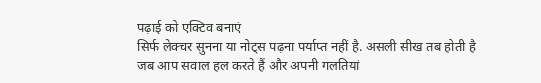पढ़ाई को एक्टिव बनाएं
सिर्फ लेक्चर सुनना या नोट्स पढ़ना पर्याप्त नहीं है. असली सीख तब होती है जब आप सवाल हल करते हैं और अपनी गलतियां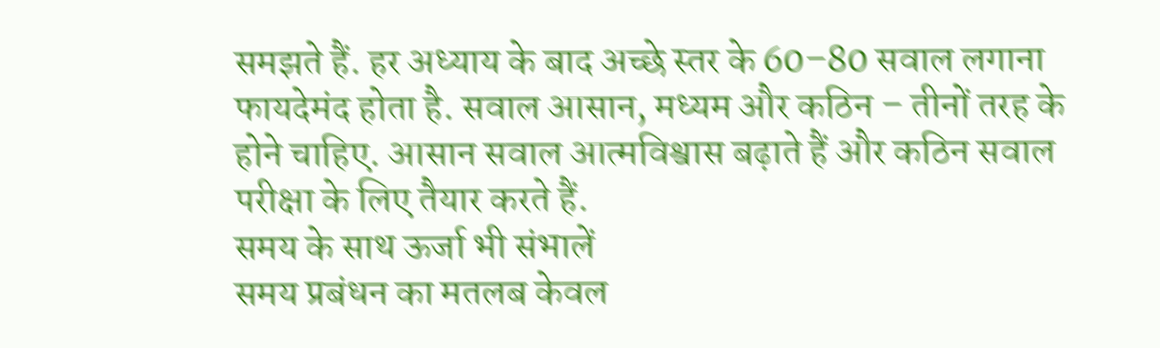समझते हैं. हर अध्याय के बाद अच्छे स्तर के 60–80 सवाल लगाना फायदेमंद होता है. सवाल आसान, मध्यम और कठिन – तीनों तरह के होने चाहिए. आसान सवाल आत्मविश्वास बढ़ाते हैं और कठिन सवाल परीक्षा के लिए तैयार करते हैं.
समय के साथ ऊर्जा भी संभालें
समय प्रबंधन का मतलब केवल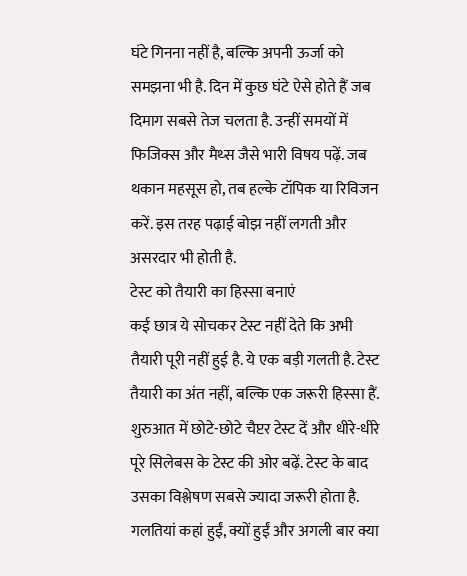घंटे गिनना नहीं है, बल्कि अपनी ऊर्जा को समझना भी है. दिन में कुछ घंटे ऐसे होते हैं जब दिमाग सबसे तेज चलता है. उन्हीं समयों में फिजिक्स और मैथ्स जैसे भारी विषय पढ़ें. जब थकान महसूस हो, तब हल्के टॉपिक या रिविजन करें. इस तरह पढ़ाई बोझ नहीं लगती और असरदार भी होती है.
टेस्ट को तैयारी का हिस्सा बनाएं
कई छात्र ये सोचकर टेस्ट नहीं देते कि अभी तैयारी पूरी नहीं हुई है. ये एक बड़ी गलती है. टेस्ट तैयारी का अंत नहीं, बल्कि एक जरूरी हिस्सा हैं. शुरुआत में छोटे-छोटे चैप्टर टेस्ट दें और धीरे-धीरे पूरे सिलेबस के टेस्ट की ओर बढ़ें. टेस्ट के बाद उसका विश्लेषण सबसे ज्यादा जरूरी होता है. गलतियां कहां हुईं, क्यों हुईं और अगली बार क्या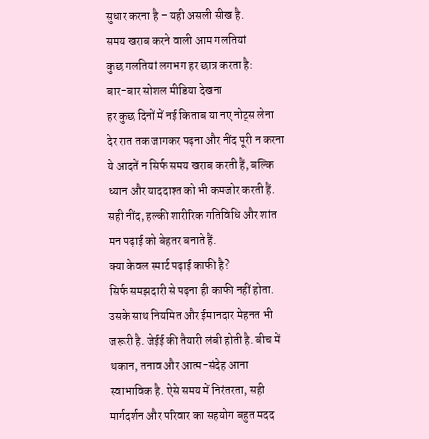सुधार करना है – यही असली सीख है.
समय खराब करने वाली आम गलतियां
कुछ गलतियां लगभग हर छात्र करता है:
बार-बार सोशल मीडिया देखना
हर कुछ दिनों में नई किताब या नए नोट्स लेना
देर रात तक जागकर पढ़ना और नींद पूरी न करना
ये आदतें न सिर्फ समय खराब करती हैं, बल्कि ध्यान और याददाश्त को भी कमजोर करती हैं. सही नींद, हल्की शारीरिक गतिविधि और शांत मन पढ़ाई को बेहतर बनाते हैं.
क्या केवल स्मार्ट पढ़ाई काफी है?
सिर्फ समझदारी से पढ़ना ही काफी नहीं होता. उसके साथ नियमित और ईमानदार मेहनत भी जरूरी है. जेईई की तैयारी लंबी होती है. बीच में थकान, तनाव और आत्म-संदेह आना स्वाभाविक है. ऐसे समय में निरंतरता, सही मार्गदर्शन और परिवार का सहयोग बहुत मदद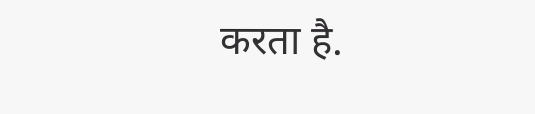करता है.